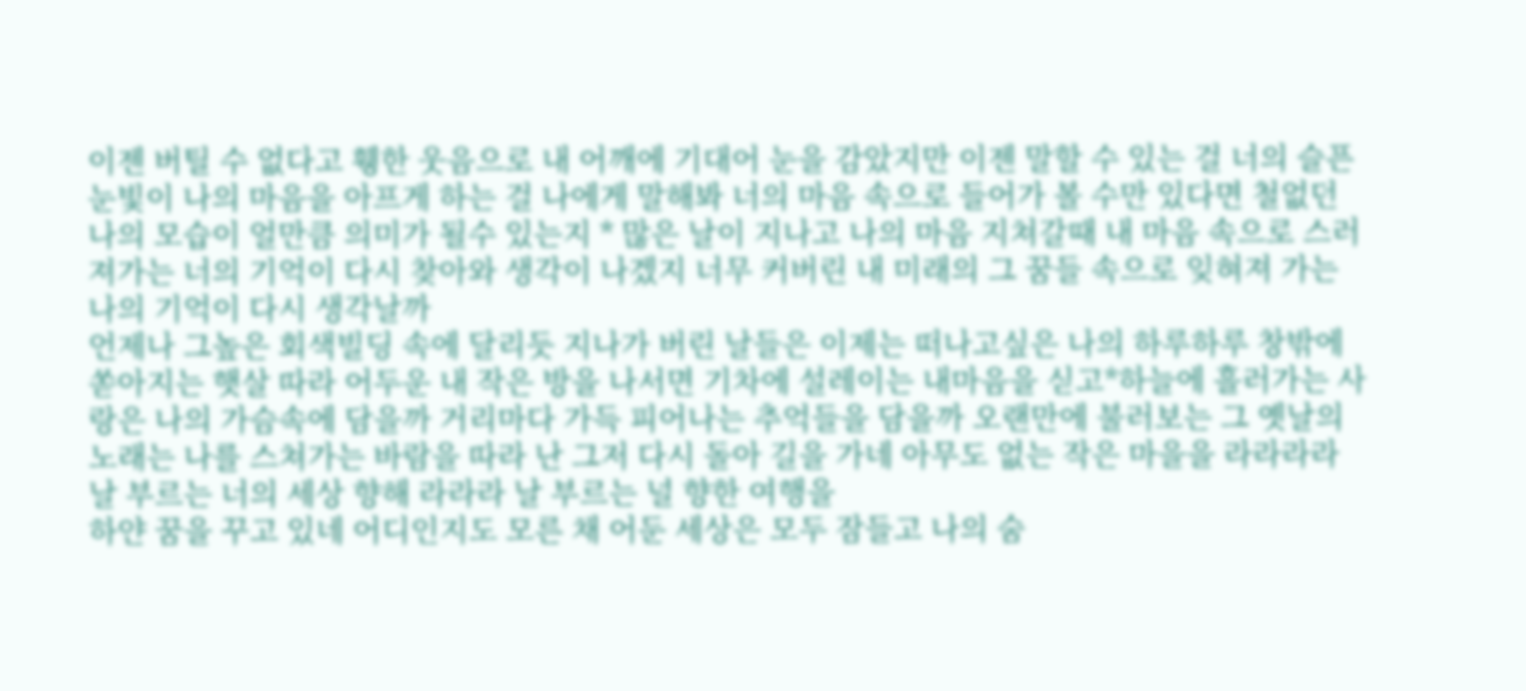이젠 버틸 수 없다고 휑한 웃음으로 내 어깨에 기대어 눈을 감았지만 이젠 말할 수 있는 걸 너의 슬픈 눈빛이 나의 마음을 아프게 하는 걸 나에게 말해봐 너의 마음 속으로 들어가 볼 수만 있다면 철없던 나의 모습이 얼만큼 의미가 될수 있는지 * 많은 날이 지나고 나의 마음 지쳐갈때 내 마음 속으로 스러져가는 너의 기억이 다시 찾아와 생각이 나겠지 너무 커버린 내 미래의 그 꿈들 속으로 잊혀져 가는 나의 기억이 다시 생각날까
언제나 그높은 회색빌딩 속에 달리듯 지나가 버린 날들은 이제는 떠나고싶은 나의 하루하루 창밖에 쏟아지는 햇살 따라 어두운 내 작은 방을 나서면 기차에 설레이는 내마음을 싣고*하늘에 흘러가는 사랑은 나의 가슴속에 담을까 거리마다 가득 피어나는 추억들을 담을까 오랜만에 불러보는 그 옛날의 노래는 나를 스쳐가는 바람을 따라 난 그저 다시 돌아 길을 가네 아무도 없는 작은 마을을 라라라라 날 부르는 너의 세상 향해 라라라 날 부르는 널 향한 여행을
하얀 꿈을 꾸고 있네 어디인지도 모른 채 어둔 세상은 모두 잠들고 나의 숨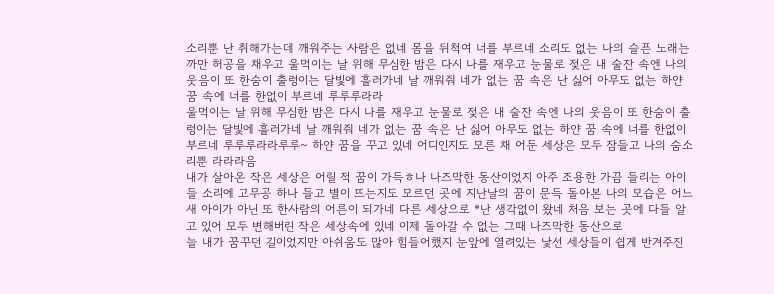소리뿐 난 취해가는데 깨워주는 사람은 없네 몸을 뒤척여 너를 부르네 소리도 없는 나의 슬픈 노래는 까만 허공을 채우고 울먹이는 날 위해 무심한 밤은 다시 나를 재우고 눈물로 젖은 내 술잔 속엔 나의 웃음이 또 한숨이 출렁이는 달빛에 흘러가네 날 깨워줘 네가 없는 꿈 속은 난 싫어 아무도 없는 하얀 꿈 속에 너를 한없이 부르네 루루루라라
울먹이는 날 위해 무심한 밤은 다시 나를 재우고 눈물로 젖은 내 술잔 속엔 나의 웃음이 또 한숨이 출렁이는 달빛에 흘러가네 날 깨워줘 네가 없는 꿈 속은 난 싫어 아무도 없는 하얀 꿈 속에 너를 한없이 부르네 루루루라라루루~ 하얀 꿈을 꾸고 있네 어디인지도 모른 채 어둔 세상은 모두 잠들고 나의 숨소리뿐 라라라음
내가 살아온 작은 세상은 어릴 적 꿈이 가득ㅎ나 나즈막한 동산이었지 아주 조용한 가끔 들리는 아이들 소리에 고무공 하나 들고 별이 뜨는지도 모르던 곳에 지난날의 꿈이 문득 돌아본 나의 모습은 어느 새 아이가 아닌 또 한사람의 어른이 되가네 다른 세상으로 *난 생각없이 왔네 처음 보는 곳에 다들 알고 있어 모두 변해버린 작은 세상속에 있네 이제 돌아갈 수 없는 그때 나즈막한 동산으로
늘 내가 꿈꾸던 길이었지만 아쉬움도 많아 힘들어했지 눈앞에 열려있는 낯선 세상들이 쉽게 반겨주진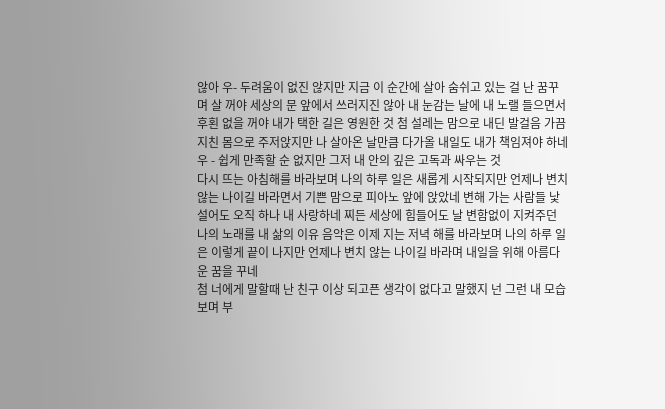않아 우- 두려움이 없진 않지만 지금 이 순간에 살아 숨쉬고 있는 걸 난 꿈꾸며 살 꺼야 세상의 문 앞에서 쓰러지진 않아 내 눈감는 날에 내 노랠 들으면서 후횐 없을 꺼야 내가 택한 길은 영원한 것 첨 설레는 맘으로 내딘 발걸음 가끔 지친 몸으로 주저앉지만 나 살아온 날만큼 다가올 내일도 내가 책임져야 하네 우 - 쉽게 만족할 순 없지만 그저 내 안의 깊은 고독과 싸우는 것
다시 뜨는 아침해를 바라보며 나의 하루 일은 새롭게 시작되지만 언제나 변치 않는 나이길 바라면서 기쁜 맘으로 피아노 앞에 앉았네 변해 가는 사람들 낯설어도 오직 하나 내 사랑하네 찌든 세상에 힘들어도 날 변함없이 지켜주던 나의 노래를 내 삶의 이유 음악은 이제 지는 저녁 해를 바라보며 나의 하루 일은 이렇게 끝이 나지만 언제나 변치 않는 나이길 바라며 내일을 위해 아름다운 꿈을 꾸네
첨 너에게 말할때 난 친구 이상 되고픈 생각이 없다고 말했지 넌 그런 내 모습 보며 부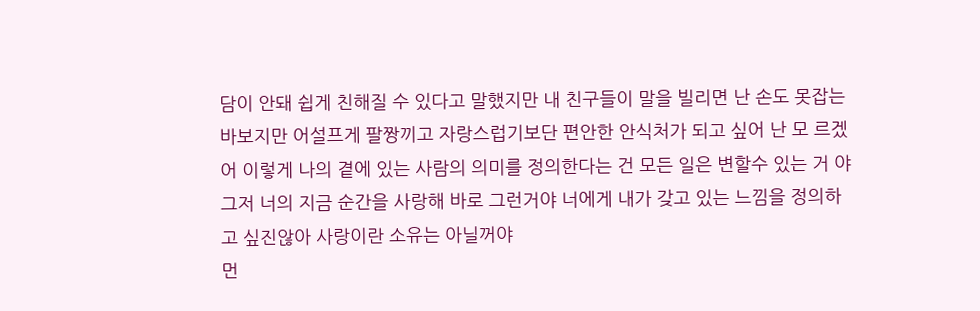담이 안돼 쉽게 친해질 수 있다고 말했지만 내 친구들이 말을 빌리면 난 손도 못잡는 바보지만 어설프게 팔짱끼고 자랑스럽기보단 편안한 안식처가 되고 싶어 난 모 르겠어 이렇게 나의 곁에 있는 사람의 의미를 정의한다는 건 모든 일은 변할수 있는 거 야 그저 너의 지금 순간을 사랑해 바로 그런거야 너에게 내가 갖고 있는 느낌을 정의하 고 싶진않아 사랑이란 소유는 아닐꺼야
먼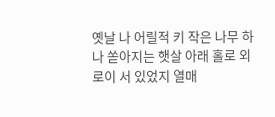옛날 나 어릴적 키 작은 나무 하나 쏟아지는 햇살 아래 홀로 외로이 서 있었지 열매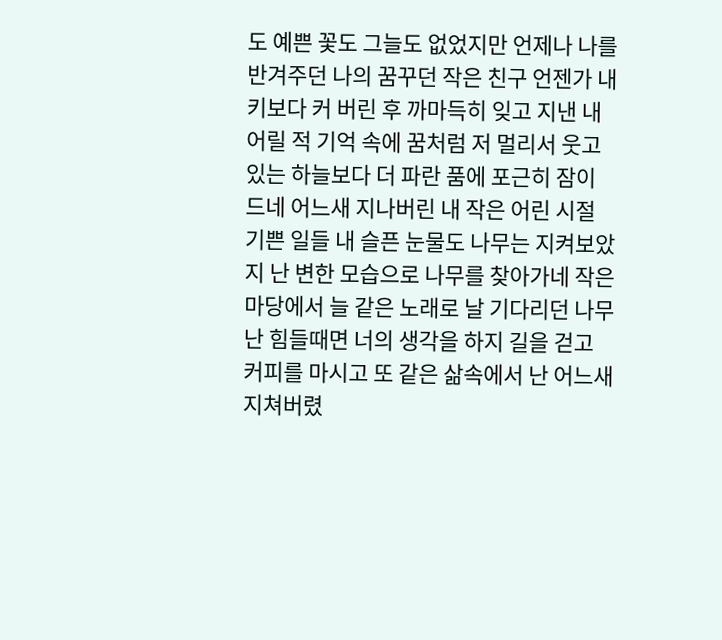도 예쁜 꽃도 그늘도 없었지만 언제나 나를 반겨주던 나의 꿈꾸던 작은 친구 언젠가 내 키보다 커 버린 후 까마득히 잊고 지낸 내 어릴 적 기억 속에 꿈처럼 저 멀리서 웃고 있는 하늘보다 더 파란 품에 포근히 잠이 드네 어느새 지나버린 내 작은 어린 시절 기쁜 일들 내 슬픈 눈물도 나무는 지켜보았지 난 변한 모습으로 나무를 찾아가네 작은 마당에서 늘 같은 노래로 날 기다리던 나무
난 힘들때면 너의 생각을 하지 길을 걷고 커피를 마시고 또 같은 삶속에서 난 어느새 지쳐버렸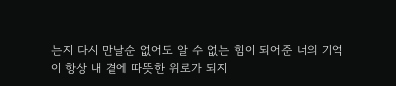는지 다시 만날순 없어도 알 수 없는 힘이 되어준 너의 기억이 항상 내 곁에 따뜻한 위로가 되지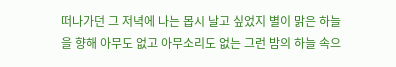떠나가던 그 저녁에 나는 몹시 날고 싶었지 별이 맑은 하늘을 향해 아무도 없고 아무소리도 없는 그런 밤의 하늘 속으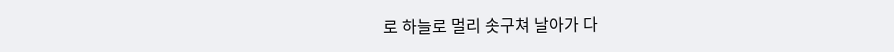로 하늘로 멀리 솟구쳐 날아가 다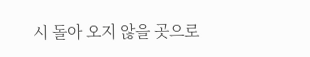시 돌아 오지 않을 곳으로